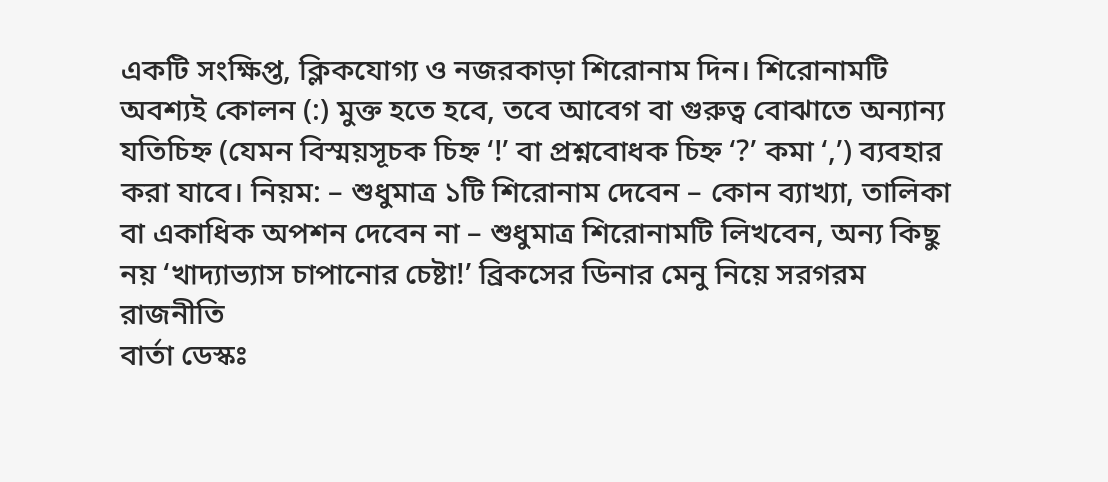একটি সংক্ষিপ্ত, ক্লিকযোগ্য ও নজরকাড়া শিরোনাম দিন। শিরোনামটি অবশ্যই কোলন (:) মুক্ত হতে হবে, তবে আবেগ বা গুরুত্ব বোঝাতে অন্যান্য যতিচিহ্ন (যেমন বিস্ময়সূচক চিহ্ন ‘!’ বা প্রশ্নবোধক চিহ্ন ‘?’ কমা ‘,’) ব্যবহার করা যাবে। নিয়ম: – শুধুমাত্র ১টি শিরোনাম দেবেন – কোন ব্যাখ্যা, তালিকা বা একাধিক অপশন দেবেন না – শুধুমাত্র শিরোনামটি লিখবেন, অন্য কিছু নয় ‘খাদ্যাভ্যাস চাপানোর চেষ্টা!’ ব্রিকসের ডিনার মেনু নিয়ে সরগরম রাজনীতি
বার্তা ডেস্কঃ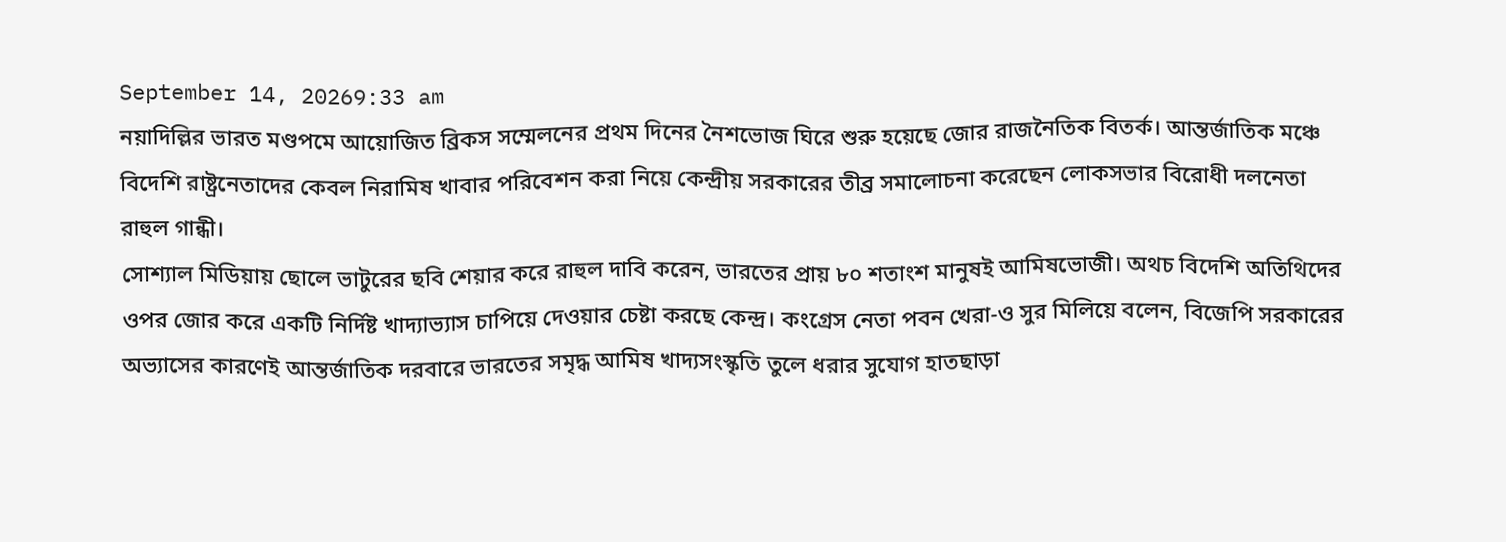September 14, 20269:33 am
নয়াদিল্লির ভারত মণ্ডপমে আয়োজিত ব্রিকস সম্মেলনের প্রথম দিনের নৈশভোজ ঘিরে শুরু হয়েছে জোর রাজনৈতিক বিতর্ক। আন্তর্জাতিক মঞ্চে বিদেশি রাষ্ট্রনেতাদের কেবল নিরামিষ খাবার পরিবেশন করা নিয়ে কেন্দ্রীয় সরকারের তীব্র সমালোচনা করেছেন লোকসভার বিরোধী দলনেতা রাহুল গান্ধী।
সোশ্যাল মিডিয়ায় ছোলে ভাটুরের ছবি শেয়ার করে রাহুল দাবি করেন, ভারতের প্রায় ৮০ শতাংশ মানুষই আমিষভোজী। অথচ বিদেশি অতিথিদের ওপর জোর করে একটি নির্দিষ্ট খাদ্যাভ্যাস চাপিয়ে দেওয়ার চেষ্টা করছে কেন্দ্র। কংগ্রেস নেতা পবন খেরা-ও সুর মিলিয়ে বলেন, বিজেপি সরকারের অভ্যাসের কারণেই আন্তর্জাতিক দরবারে ভারতের সমৃদ্ধ আমিষ খাদ্যসংস্কৃতি তুলে ধরার সুযোগ হাতছাড়া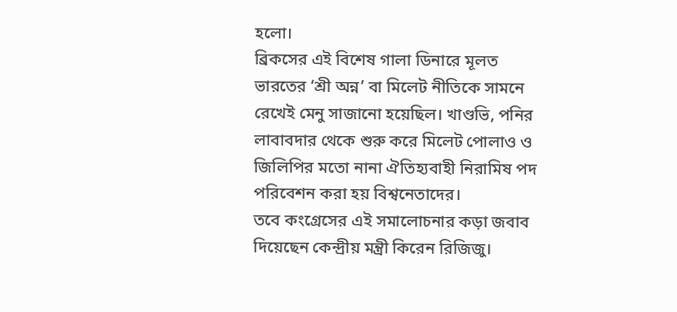হলো।
ব্রিকসের এই বিশেষ গালা ডিনারে মূলত ভারতের ‘শ্রী অন্ন’ বা মিলেট নীতিকে সামনে রেখেই মেনু সাজানো হয়েছিল। খাণ্ডভি, পনির লাবাবদার থেকে শুরু করে মিলেট পোলাও ও জিলিপির মতো নানা ঐতিহ্যবাহী নিরামিষ পদ পরিবেশন করা হয় বিশ্বনেতাদের।
তবে কংগ্রেসের এই সমালোচনার কড়া জবাব দিয়েছেন কেন্দ্রীয় মন্ত্রী কিরেন রিজিজু।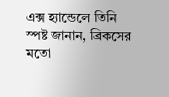এক্স হ্যান্ডেলে তিনি স্পষ্ট জানান, ব্রিকসের মতো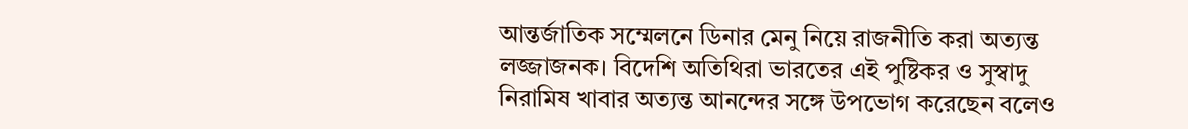আন্তর্জাতিক সম্মেলনে ডিনার মেনু নিয়ে রাজনীতি করা অত্যন্ত লজ্জাজনক। বিদেশি অতিথিরা ভারতের এই পুষ্টিকর ও সুস্বাদু নিরামিষ খাবার অত্যন্ত আনন্দের সঙ্গে উপভোগ করেছেন বলেও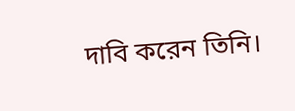দাবি করেন তিনি।